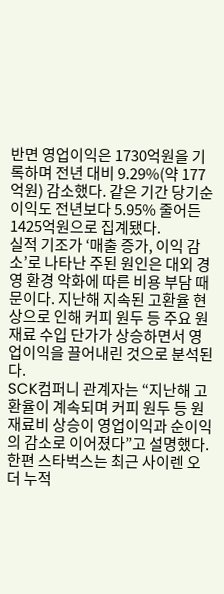반면 영업이익은 1730억원을 기록하며 전년 대비 9.29%(약 177억원) 감소했다. 같은 기간 당기순이익도 전년보다 5.95% 줄어든 1425억원으로 집계됐다.
실적 기조가 ‘매출 증가, 이익 감소’로 나타난 주된 원인은 대외 경영 환경 악화에 따른 비용 부담 때문이다. 지난해 지속된 고환율 현상으로 인해 커피 원두 등 주요 원재료 수입 단가가 상승하면서 영업이익을 끌어내린 것으로 분석된다.
SCK컴퍼니 관계자는 “지난해 고환율이 계속되며 커피 원두 등 원재료비 상승이 영업이익과 순이익의 감소로 이어졌다”고 설명했다.
한편 스타벅스는 최근 사이렌 오더 누적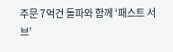주문 7억건 돌파와 함께 ‘패스트 서브’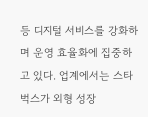등 디지털 서비스를 강화하며 운영 효율화에 집중하고 있다. 업계에서는 스타벅스가 외형 성장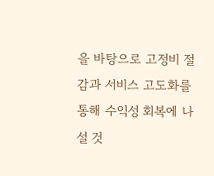을 바탕으로 고정비 절감과 서비스 고도화를 통해 수익성 회복에 나설 것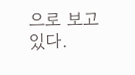으로 보고 있다.